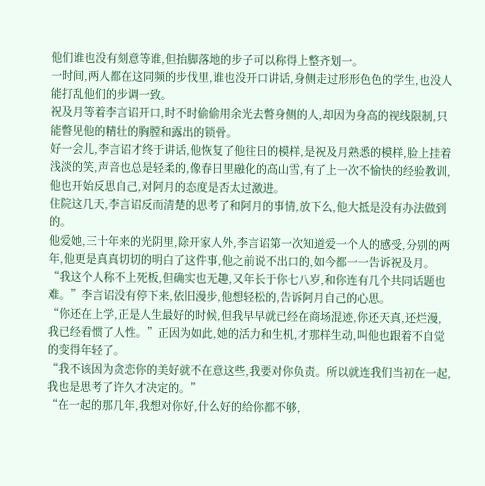他们谁也没有刻意等谁,但抬脚落地的步子可以称得上整齐划一。
一时间,两人都在这同频的步伐里,谁也没开口讲话,身侧走过形形色色的学生,也没人能打乱他们的步调一致。
祝及月等着李言诏开口,时不时偷偷用余光去瞥身侧的人,却因为身高的视线限制,只能瞥见他的精壮的胸膛和露出的锁骨。
好一会儿,李言诏才终于讲话,他恢复了他往日的模样,是祝及月熟悉的模样,脸上挂着浅淡的笑,声音也总是轻柔的,像春日里融化的高山雪,有了上一次不愉快的经验教训,他也开始反思自己,对阿月的态度是否太过激进。
住院这几天,李言诏反而清楚的思考了和阿月的事情,放下么,他大抵是没有办法做到的。
他爱她,三十年来的光阴里,除开家人外,李言诏第一次知道爱一个人的感受,分别的两年,他更是真真切切的明白了这件事,他之前说不出口的,如今都一一告诉祝及月。
“我这个人称不上死板,但确实也无趣,又年长于你七八岁,和你连有几个共同话题也难。”李言诏没有停下来,依旧漫步,他想轻松的,告诉阿月自己的心思。
“你还在上学,正是人生最好的时候,但我早早就已经在商场混迹,你还天真,还烂漫,我已经看惯了人性。”正因为如此,她的活力和生机,才那样生动,叫他也跟着不自觉的变得年轻了。
“我不该因为贪恋你的美好就不在意这些,我要对你负责。所以就连我们当初在一起,我也是思考了许久才决定的。”
“在一起的那几年,我想对你好,什么好的给你都不够,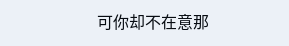可你却不在意那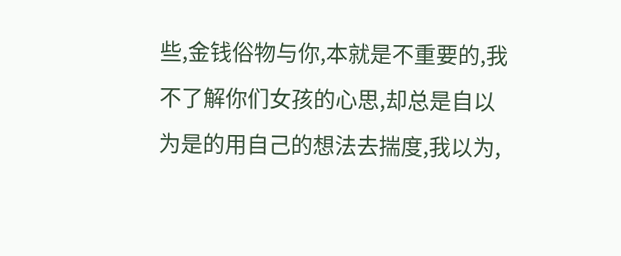些,金钱俗物与你,本就是不重要的,我不了解你们女孩的心思,却总是自以为是的用自己的想法去揣度,我以为,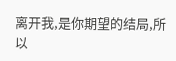离开我,是你期望的结局,所以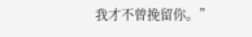我才不曾挽留你。”